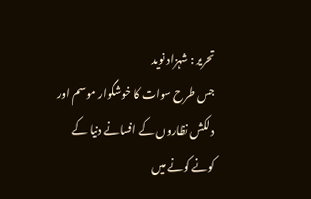تحریر : شہزاد نوید
جس طرح سوات کا خوشگوار موسم اور دلکش نظاروں کے افسانے دنیا کے کونے کونے میں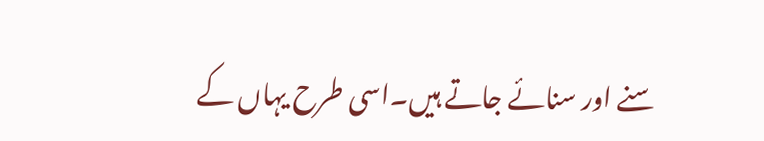سنے اور سنائے جاتے ہیں۔اسی طرح یہاں کے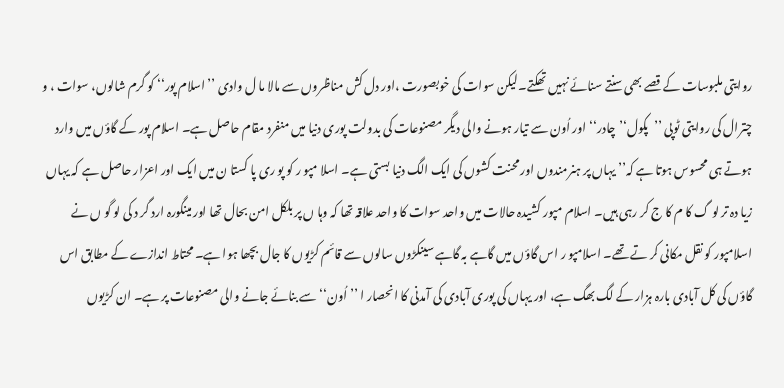روایتی ملبوسات کے قصے بھی سنتے سنائے نہیں تھکتے۔لیکن سوات کی خوبصورت ،اور دل کش مناظروں سے مالا ما ل وادی ’’اسلام پور‘‘ کو گرم شالوں، سوات ، و چترال کی روایتی ٹوپی ’’پکول‘’چادر‘‘ اور اُون سے تیار ہونے والی دیگر مصنوعات کی بدولت پوری دنیا میں منفرد مقام حاصل ہے۔ اسلام پور کے گاؤں میں وارد ہوتے ہی محسوس ہوتا ہے کہ’’ یہاں پر ہنرمندوں اور محنت کشوں کی ایک الگ دنیا بستی ہے۔ اسلا مپو ر کو پو ری پا کستا ن میں ایک اور اعزار حاصل ہے کہ یہاں زیا دہ تر لو گ کا م کا ج کر رہی ہیں۔ اسلام مپور کشیدہ حالات میں واحد سوات کا واحد علاقہ تھا کہ وہا ں پر بلکل امن بحال تھا اور مینگورہ ارد گر د کی لو گو ں نے اسلامپور کو نقل مکانی کر تے تھے۔ اسلامپو ر اس گاؤں میں گاہے بہ گاہے سینکڑوں سالوں سے قائم کڑیوں کا جال بچھا ہوا ہے۔ محتاط اندازے کے مطابق اس گاؤں کی کل آبادی بارہ ہزار کے لگ بھگ ہے، اور یہاں کی پوری آبادی کی آمدنی کا انحصار ا ’’ اُون‘‘ سے بنائے جانے والی مصنوعات پر ہے۔ ان کڑیوں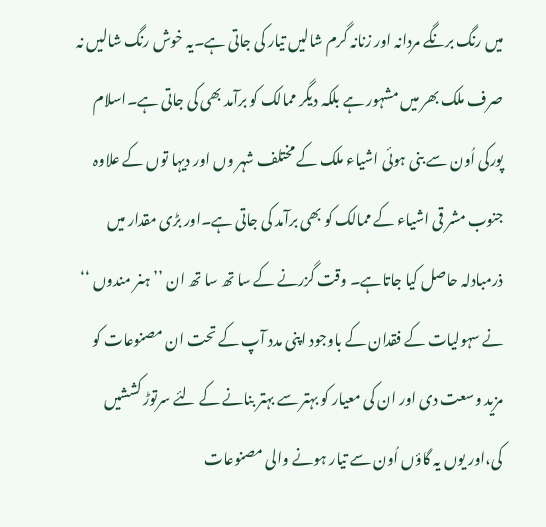میں رنگ برنگے مردانہ اور زنانہ گرم شالیں تیار کی جاتی ہے۔یہ خوش رنگ شالیں نہ صرف ملک بھر میں مشہور ہے بلکہ دیگر ممالک کو برآمد بھی کی جاتی ہے۔اسلام پورکی اُون سے بنی ہوئی اشیاء ملک کے مختلف شہر وں اور دیہا توں کے علاوہ جنوب مشر قی اشیاء کے ممالک کو بھی برآمد کی جاتی ہے۔اور بڑی مقدار میں ذرمبادلہ حاصل کیا جاتاہے۔ وقت گزرنے کے سا تھ سا تھ ان ’’ہنر مندوں ‘‘ نے سہولیات کے فقدان کے باوجود اپنی مدد آپ کے تحت ان مصنوعات کو مزید وسعت دی اور ان کی معیار کو بہتر سے بہتر بنانے کے لئے سرتوڑ کششیں کی،اور یوں یہ گاؤں اُون سے تیار ہونے والی مصنوعات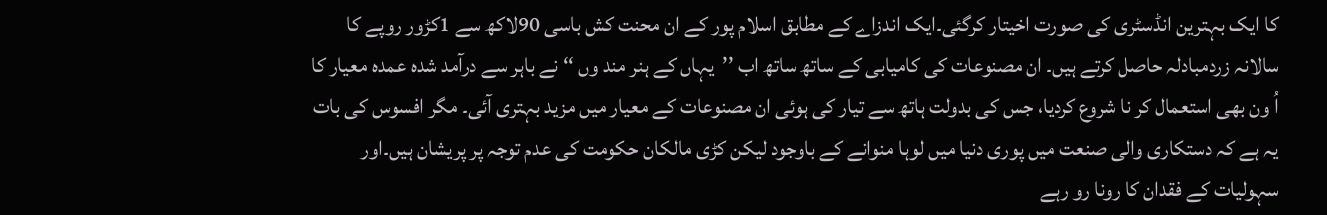کا ایک بہترین انڈسٹری کی صورت اخیتار کرگئی۔ایک اندزاے کے مطابق اسلام پور کے ان محنت کش باسی 90لاکھ سے 1کڑور روپے کا سالانہ زردمبادلہ حاصل کرتے ہیں۔ ان مصنوعات کی کامیابی کے ساتھ ساتھ اب ’’یہاں کے ہنر مند وں ‘‘ نے باہر سے درآمد شدہ عمدہ معیار کا اُ ون بھی استعمال کر نا شروع کردیا، جس کی بدولت ہاتھ سے تیار کی ہوئی ان مصنوعات کے معیار میں مزید بہتری آئی۔ مگر افسوس کی بات یہ ہے کہ دستکاری والی صنعت میں پوری دنیا میں لوہا منوانے کے باوجود لیکن کڑی مالکان حکومت کی عدم توجہ پر پریشان ہیں۔اور سہولیات کے فقدان کا رونا رو رہے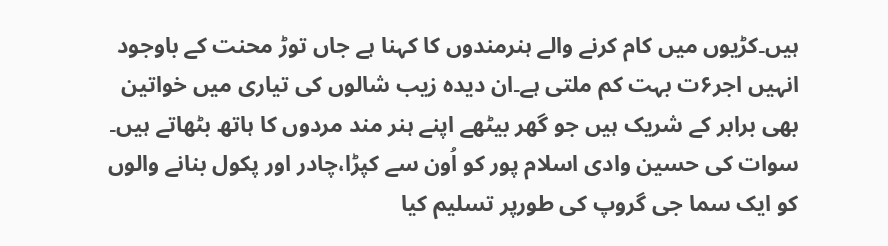ہیں۔کڑیوں میں کام کرنے والے ہنرمندوں کا کہنا ہے جاں توڑ محنت کے باوجود انہیں اجر۶ت بہت کم ملتی ہے۔ان دیدہ زیب شالوں کی تیاری میں خواتین بھی برابر کے شریک ہیں جو گھر بیٹھے اپنے ہنر مند مردوں کا ہاتھ بٹھاتے ہیں۔ سوات کی حسین وادی اسلام پور کو اُون سے کپڑا،چادر اور پکول بنانے والوں کو ایک سما جی گروپ کی طورپر تسلیم کیا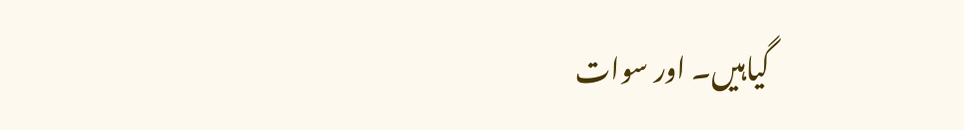گیاہیں۔ اور سوات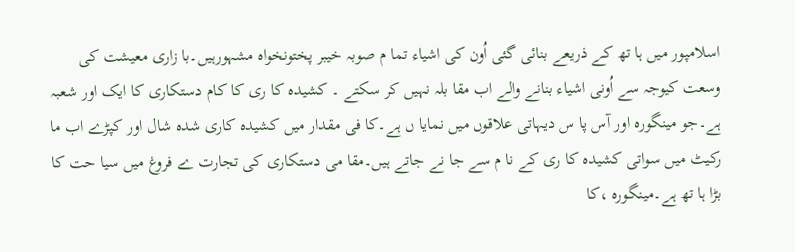اسلامپور میں ہا تھ کے ذریعے بنائی گئی اُون کی اشیاء تما م صوبہ خیبر پختونخواہ مشہورہیں۔با زاری معیشت کی وسعت کیوجہ سے اُونی اشیاء بنانے والے اب مقا بلہ نہیں کر سکتے ۔ کشیدہ کا ری کا کام دستکاری کا ایک اور شعبہ ہے۔جو مینگورہ اور آس پا س دیہاتی علاقوں میں نمایا ں ہے۔کا فی مقدار میں کشیدہ کاری شدہ شال اور کپڑے اب ما رکیٹ میں سواتی کشیدہ کا ری کے نا م سے جا نے جاتے ہیں۔مقا می دستکاری کی تجارت ے فروغ میں سیا حت کا بڑا ہا تھ ہے۔مینگورہ ،کا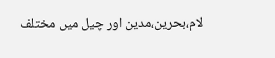لام،بحرین،مدین اور چیل میں مختلف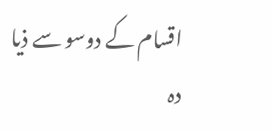اقسام کے دوسو سے ذیا دہ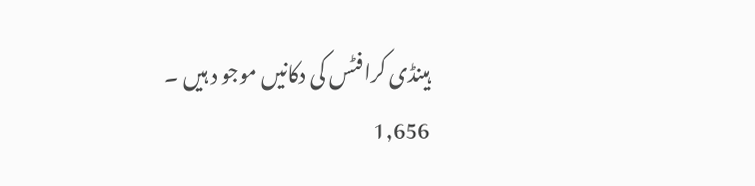ہینڈی کرافٹس کی دکانیں موجو د ہیں ۔
1,656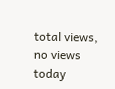total views, no views today